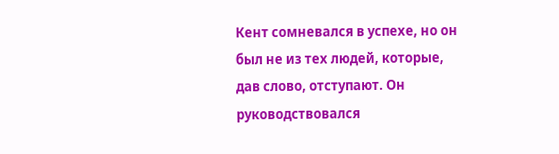Кент сомневался в успехе, но он был не из тех людей, которые, дав слово, отступают. Он руководствовался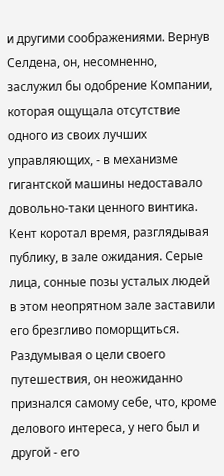и другими соображениями. Вернув Селдена, он, несомненно, заслужил бы одобрение Компании, которая ощущала отсутствие одного из своих лучших управляющих, - в механизме гигантской машины недоставало довольно-таки ценного винтика.
Кент коротал время, разглядывая публику, в зале ожидания. Серые лица, сонные позы усталых людей в этом неопрятном зале заставили его брезгливо поморщиться. Раздумывая о цели своего путешествия, он неожиданно признался самому себе, что, кроме делового интереса, у него был и другой - его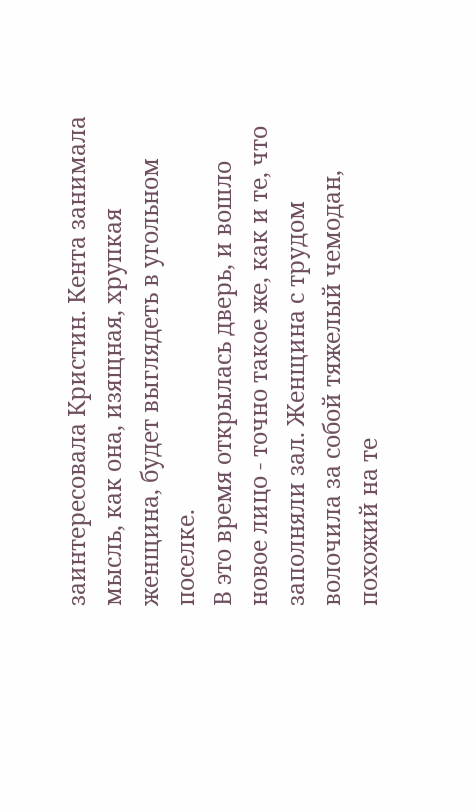заинтересовала Кристин. Кента занимала мысль, как она, изящная, хрупкая женщина, будет выглядеть в угольном поселке.
В это время открылась дверь, и вошло новое лицо - точно такое же, как и те, что заполняли зал. Женщина с трудом волочила за собой тяжелый чемодан, похожий на те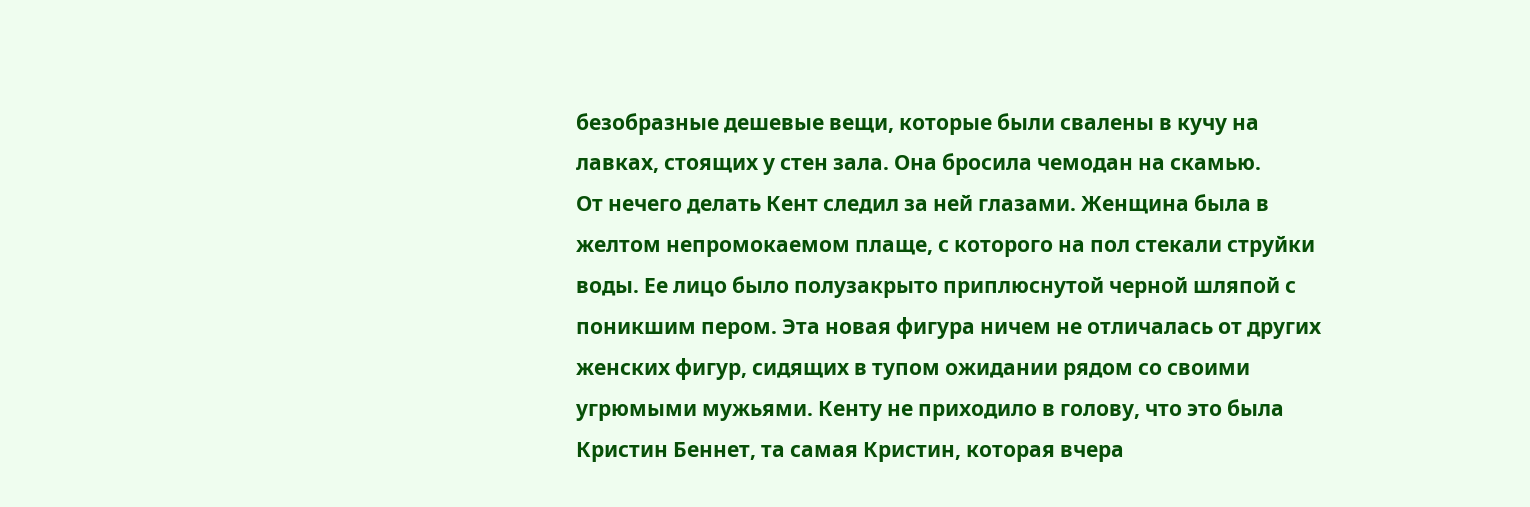безобразные дешевые вещи, которые были свалены в кучу на лавках, стоящих у стен зала. Она бросила чемодан на скамью.
От нечего делать Кент следил за ней глазами. Женщина была в желтом непромокаемом плаще, с которого на пол стекали струйки воды. Ее лицо было полузакрыто приплюснутой черной шляпой с поникшим пером. Эта новая фигура ничем не отличалась от других женских фигур, сидящих в тупом ожидании рядом со своими угрюмыми мужьями. Кенту не приходило в голову, что это была Кристин Беннет, та самая Кристин, которая вчера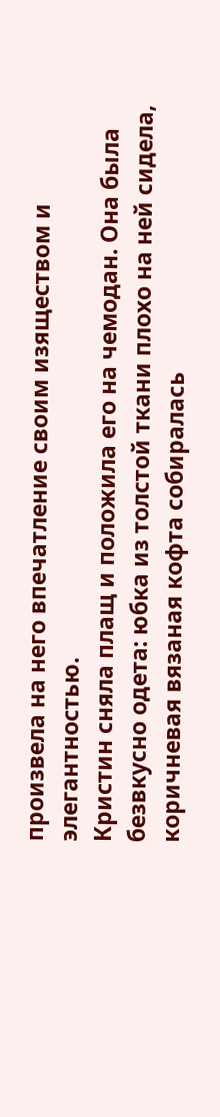произвела на него впечатление своим изяществом и элегантностью.
Кристин сняла плащ и положила его на чемодан. Она была безвкусно одета: юбка из толстой ткани плохо на ней сидела, коричневая вязаная кофта собиралась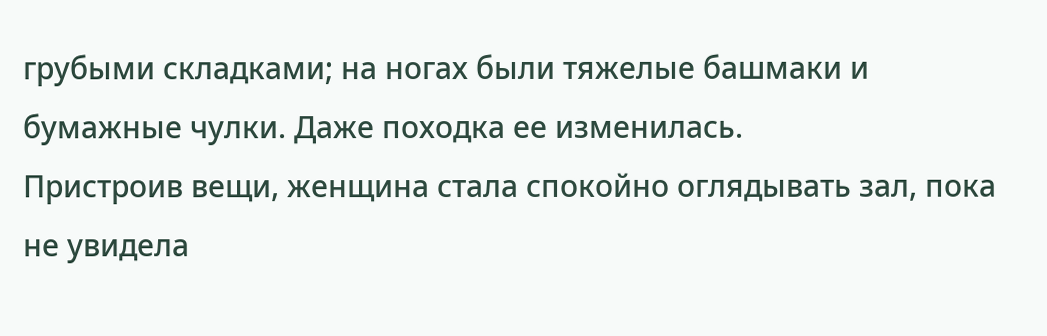грубыми складками; на ногах были тяжелые башмаки и бумажные чулки. Даже походка ее изменилась.
Пристроив вещи, женщина стала спокойно оглядывать зал, пока не увидела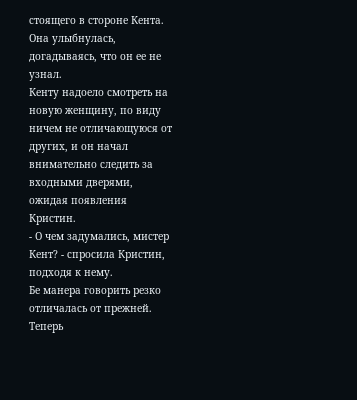стоящего в стороне Кента. Она улыбнулась, догадываясь, что он ее не узнал.
Кенту надоело смотреть на новую женщину, по виду ничем не отличающуюся от других, и он начал внимательно следить за входными дверями, ожидая появления Кристин.
- О чем задумались, мистер Кент? - спросила Кристин, подходя к нему.
Бе манера говорить резко отличалась от прежней. Теперь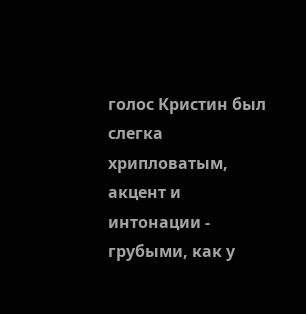голос Кристин был слегка хрипловатым, акцент и интонации - грубыми, как у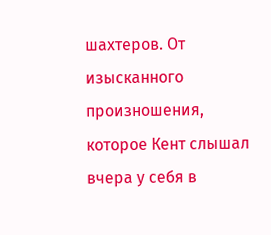шахтеров. От изысканного произношения, которое Кент слышал вчера у себя в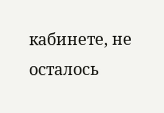кабинете, не осталось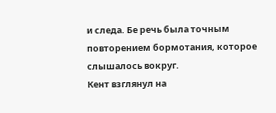и следа. Бе речь была точным повторением бормотания, которое слышалось вокруг.
Кент взглянул на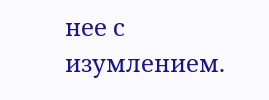нее с изумлением.